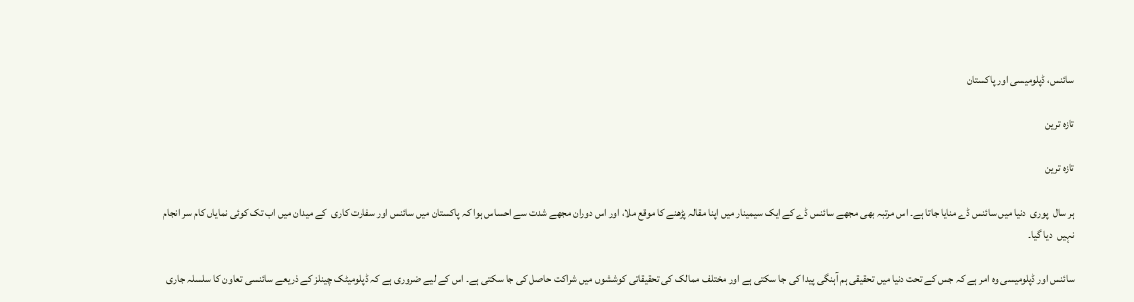سائنس، ڈپلومیسی اور پاکستان

تازہ ترین

تازہ ترین

ہر سال  پوری  دنیا میں سائنس ڈے منایا جاتا ہے۔ اس مرتبہ بھی مجھے سائنس ڈے کے ایک سیمینار میں اپنا مقالہ پڑھنے کا موقع ملا، اور اس دوران مجھے شدت سے احساس ہوا کہ پاکستان میں سائنس اور سفارت کاری  کے میدان میں اب تک کوئی نمایاں کام سر انجام نہیں  دیا گیا۔

سائنس اور ڈپلومیسی وہ امر ہے کہ جس کے تحت دنیا میں تحقیقی ہم آہنگی پیدا کی جا سکتی ہے اور مختلف ممالک کی تحقیقاتی کوششوں میں شراکت حاصل کی جا سکتی ہے۔ اس کے لیے ضروری ہے کہ ڈپلومیٹک چینلز کے ذریعے سائنسی تعاون کا سلسلہ جاری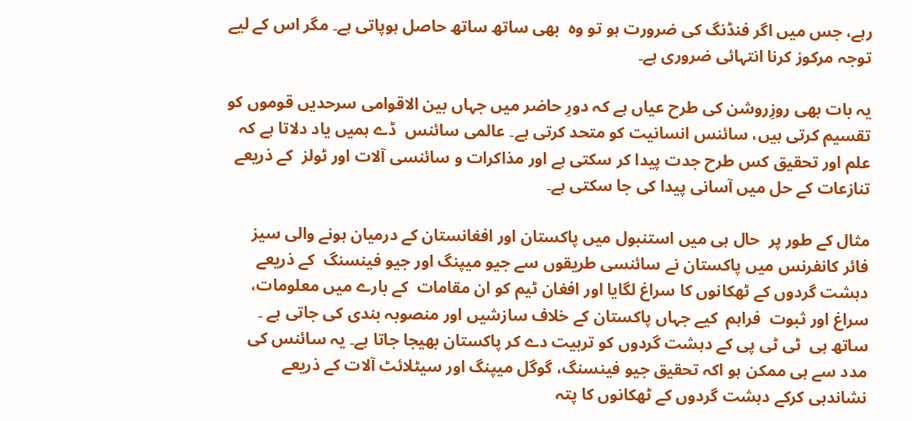رہے، جس میں اگر فنڈنگ کی ضرورت ہو تو وہ  بھی ساتھ ساتھ حاصل ہوپاتی ہے۔ مگر اس کے لیے توجہ مرکوز کرنا انتہائی ضروری ہے۔

یہ بات بھی روزِروشن کی طرح عیاں ہے کہ دورِ حاضر میں جہاں بین الاقوامی سرحدیں قوموں کو تقسیم کرتی ہیں، سائنس انسانیت کو متحد کرتی ہے۔ عالمی سائنس  ڈے ہمیں یاد دلاتا ہے کہ علم اور تحقیق کس طرح جدت پیدا کر سکتی ہے اور مذاکرات و سائنسی آلات اور ٹولز  کے ذریعے تنازعات کے حل میں آسانی پیدا کی جا سکتی ہے۔

مثال کے طور پر  حال ہی میں استنبول میں پاکستان اور افغانستان کے درمیان ہونے والی سیز فائر کانفرنس میں پاکستان نے سائنسی طریقوں سے جیو میپنگ اور جیو فینسنگ  کے ذریعے دہشت گردوں کے ٹھکانوں کا سراغ لگایا اور افغان ٹیم کو ان مقامات  کے بارے میں معلومات، سراغ اور ثبوت  فراہم  کیے جہاں پاکستان کے خلاف سازشیں اور منصوبہ بندی کی جاتی ہے ۔ ساتھ ہی  ٹی ٹی پی کے دہشت گردوں کو تربیت دے کر پاکستان بھیجا جاتا ہے۔ یہ سائنس کی مدد سے ہی ممکن ہو اکہ تحقیق جیو فینسنگ، گوگل میپنگ اور سیٹلائٹ آلات کے ذریعے نشاندہی کرکے دہشت گردوں کے ٹھکانوں کا پتہ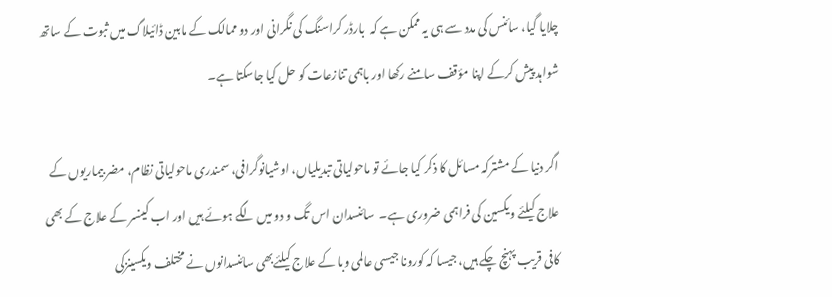چلایا گیا، سائنس کی مدد سے ہی یہ ممکن ہے کہ  بارڈر کراسنگ کی نگرانی اور دو ممالک کے مابین ڈائیلاگ میں ثبوت کے ساتھ شواہد پیش کرکے اپنا مؤقف سامنے رکھا اور باہمی تنازعات کو حل کیا جاسکتا ہے۔

اگر دنیا کے مشترکہ مسائل کا ذکر کیا جائے تو ماحولیاتی تبدیلیاں، اوشیانوگرافی، سمندری ماحولیاتی نظام، مضر بیماریوں کے علاج کیلئے ویکسین کی فراہمی ضروری ہے۔  سائنسدان اس تگ و دو میں لگے ہوئے ہیں اور اب کینسر کے علاج کے بھی کافی قریب پہنچ چکے ہیں، جیسا کہ کورونا جیسی عالمی وبا کے علاج کیلئےبھی سائنسدانوں نے مختلف ویکسینزکی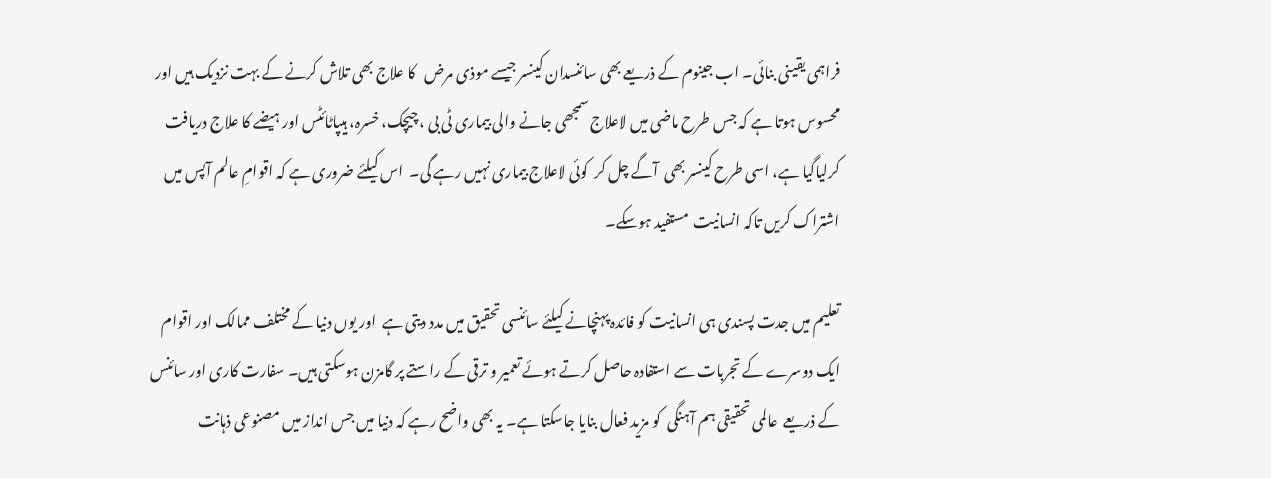فراہمی یقینی بنائی۔ اب جینوم کے ذریعے بھی سائنسدان کینسر جیسے موذی مرض   کا علاج بھی تلاش کرنے کے بہت نزدیک ہیں اور محسوس ہوتا ہے کہ جس طرح ماضی میں لاعلاج سمجھی جانے والی بیماری ٹی بی ، چیچک، خسرہ، ہیپاٹائٹس اور ہیضے کا علاج دریافت کرلیاگیا ہے، اسی طرح کینسر بھی  آگے چل کر  کوئی لاعلاج بیماری نہیں رہے گی۔  اس کیلئے ضروری ہے کہ اقوامِ عالم آپس میں  اشتراک کریں تاکہ انسانیت  مستفید ہوسکے۔

تعلیم میں جدت پسندی ہی انسانیت کو فائدہ پہنچانے کیلئے سائنسی تحقیق میں مدد دیتی ہے  اور یوں دنیا کے مختلف ممالک اور اقوام  ایک دوسرے کے تجربات سے استفادہ حاصل کرتے ہوئے تعمیر و ترقی کے راستے پر گامزن ہوسکتی ہیں۔ سفارت کاری اور سائنس کے ذریعے  عالمی تحقیقی ہم آہنگی  کو مزید فعال بنایا جاسکتا ہے۔ یہ بھی واضح رہے کہ دنیا میں جس انداز میں مصنوعی ذہانت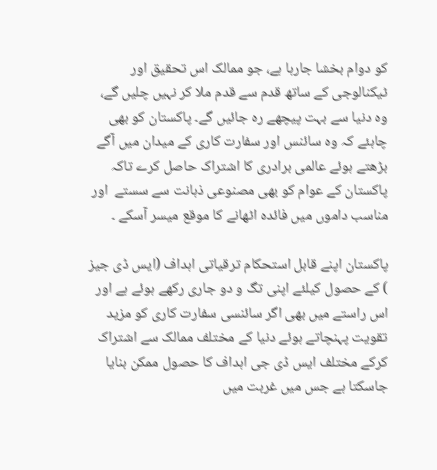کو دوام بخشا جارہا ہے، جو ممالک اس تحقیق اور ٹیکنالوجی کے ساتھ قدم سے قدم ملا کر نہیں چلیں گے، وہ دنیا سے بہت پیچھے رہ جائیں گے۔ پاکستان کو بھی چاہئے کہ وہ سائنس اور سفارت کاری کے میدان میں آگے بڑھتے ہوئے عالمی برادری کا اشتراک حاصل کرے تاکہ پاکستان کے عوام کو بھی مصنوعی ذہانت سے سستے  اور مناسب داموں میں فائدہ اٹھانے کا موقع میسر آسکے ۔

پاکستان اپنے قابل استحکام ترقیاتی اہداف (ایس ڈی جیز ) کے حصول کیلئے اپنی تگ و دو جاری رکھے ہوئے ہے اور اس راستے میں بھی اگر سائنسی سفارت کاری کو مزید تقویت پہنچاتے ہوئے دنیا کے مختلف ممالک سے اشتراک کرکے مختلف ایس ڈی جی اہداف کا حصول ممکن بنایا جاسکتا ہے جس میں غربت میں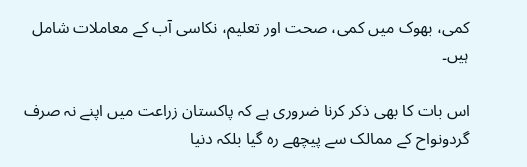کمی، بھوک میں کمی، صحت اور تعلیم، نکاسی آب کے معاملات شامل ہیں۔

اس بات کا بھی ذکر کرنا ضروری ہے کہ پاکستان زراعت میں اپنے نہ صرف گردونواح کے ممالک سے پیچھے رہ گیا بلکہ دنیا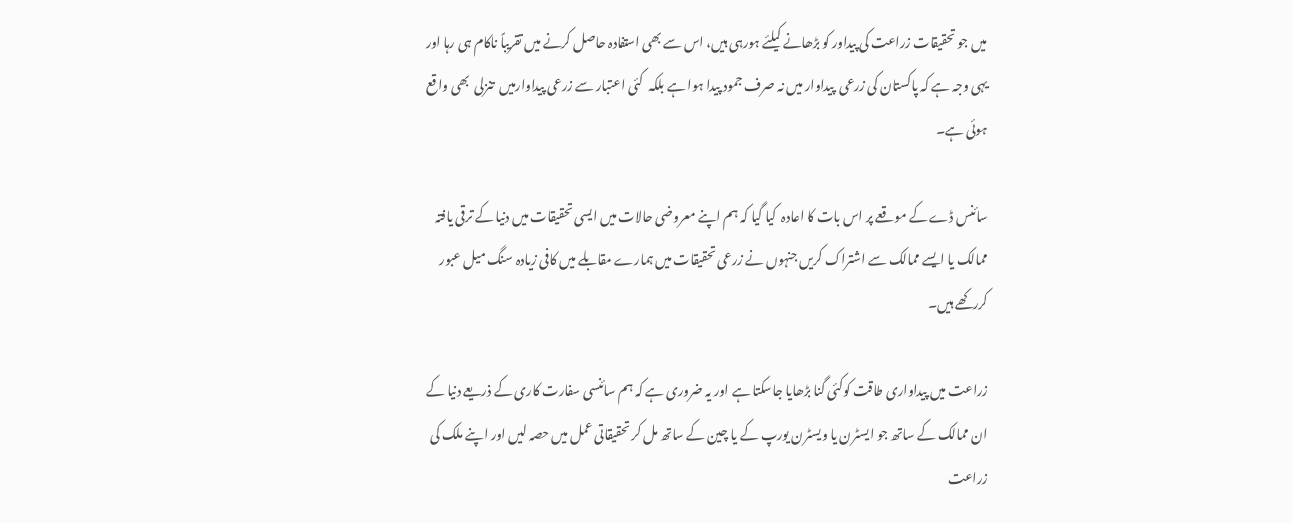میں جو تحقیقات زراعت کی پیداور کو بڑھانے کیلئے ہورہی ہیں، اس سے بھی استفادہ حاصل کرنے میں تقریباً ناکام ہی رہا اور یہی وجہ ہے کہ پاکستان کی زرعی  پیداوار میں نہ صرف جمود پیدا ہوا ہے بلکہ  کئی اعتبار سے زرعی پیداوارمیں  تنزلی  بھی واقع ہوئی ہے۔

سائنس ڈے کے موقعے پر اس بات کا اعادہ  کیا گیا کہ ہم اپنے معروضی حالات میں ایسی تحقیقات میں دنیا کے ترقی یافتہ ممالک یا ایسے ممالک سے اشتراک کریں جنہوں نے زرعی تحقیقات میں ہمارے مقابلے میں کافی زیادہ سنگ میل عبور کررکھے ہیں۔

زراعت میں پیداواری طاقت کوکئی گنا بڑھایا جاسکتا ہے اور یہ ضروری ہے کہ ہم سائنسی سفارت کاری کے ذریعے دنیا کے ان ممالک کے ساتھ جو ایسٹرن یا ویسٹرن یورپ کے یا چین کے ساتھ مل کر تحقیقاتی عمل میں حصہ لیں اور اپنے ملک کی زراعت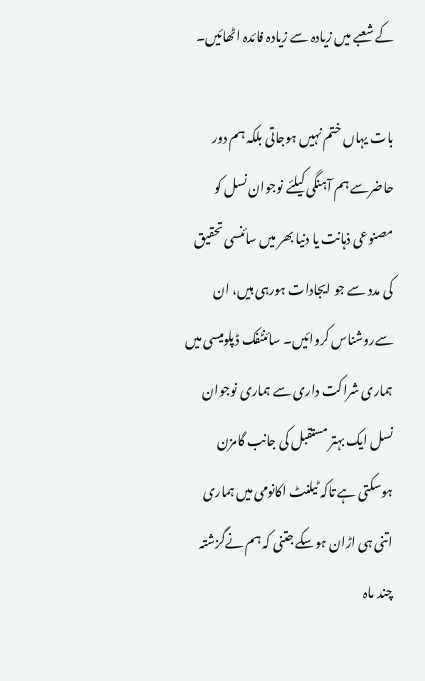کے شعبے میں زیادہ سے زیادہ فائدہ اٹھائیں۔

بات یہاں ختم نہیں ہوجاتی بلکہ ہم دور حاضرسے ہم آہنگی کیلئے نوجوان نسل کو مصنوعی ذہانت یا دنیا بھر میں سائنسی تحقیق کی مدد سے جو ایجادات ہورہی ہیں، ان سےروشناس کروائیں۔ سائنٹفک ڈپلومیسی میں ہماری شراکت داری سے ہماری نوجوان نسل ایک بہتر مستقبل کی جانب گامزن ہوسکتی ہے تاکہ ٹیلنٹ اکانومی میں ہماری اتنی ہی اڑان ہوسکے جتنی کہ ہم نےگزشتہ چند ماہ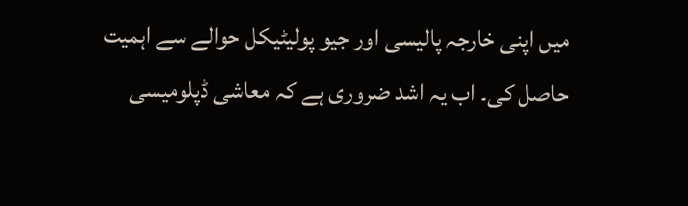میں اپنی خارجہ پالیسی اور جیو پولیٹیکل حوالے سے اہمیت حاصل کی۔ اب یہ اشد ضروری ہے کہ معاشی ڈپلومیسی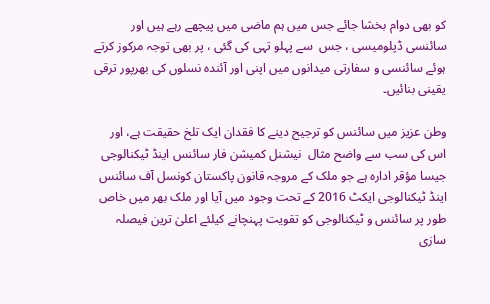کو بھی دوام بخشا جائے جس میں ہم ماضی میں پیچھے رہے ہیں اور سائنسی ڈپلومیسی ، جس  سے پہلو تہی کی گئی ، پر بھی توجہ مرکوز کرتے ہوئے سائنسی و سفارتی میدانوں میں اپنی اور آئندہ نسلوں کی بھرپور ترقی یقینی بنائیں۔

وطن عزیز میں سائنس کو ترجیح دینے کا فقدان ایک تلخ حقیقت ہے، اور اس کی سب سے واضح مثال  نیشنل کمیشن فار سائنس اینڈ ٹیکنالوجی جیسا مؤقر ادارہ ہے جو ملک کے مروجہ قانون پاکستان کونسل آف سائنس اینڈ ٹیکنالوجی ایکٹ 2016 کے تحت وجود میں آیا اور ملک بھر میں خاص طور پر سائنس و ٹیکنالوجی کو تقویت پہنچانے کیلئے اعلیٰ ترین فیصلہ سازی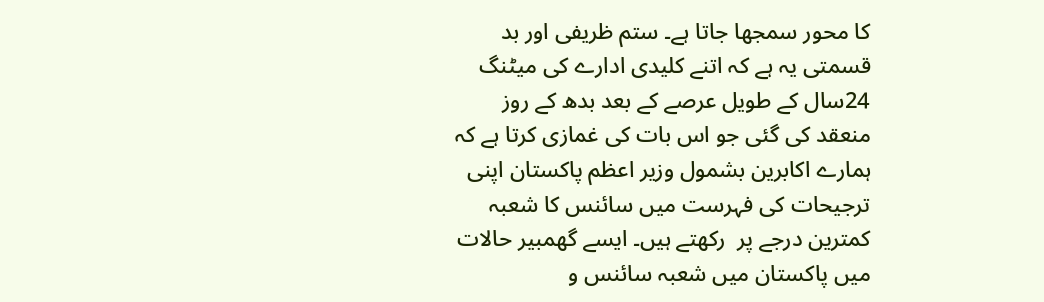کا محور سمجھا جاتا ہے۔ ستم ظریفی اور بد قسمتی یہ ہے کہ اتنے کلیدی ادارے کی میٹنگ 24سال کے طویل عرصے کے بعد بدھ کے روز منعقد کی گئی جو اس بات کی غمازی کرتا ہے کہ ہمارے اکابرین بشمول وزیر اعظم پاکستان اپنی ترجیحات کی فہرست میں سائنس کا شعبہ  کمترین درجے پر  رکھتے ہیں۔ ایسے گھمبیر حالات میں پاکستان میں شعبہ سائنس و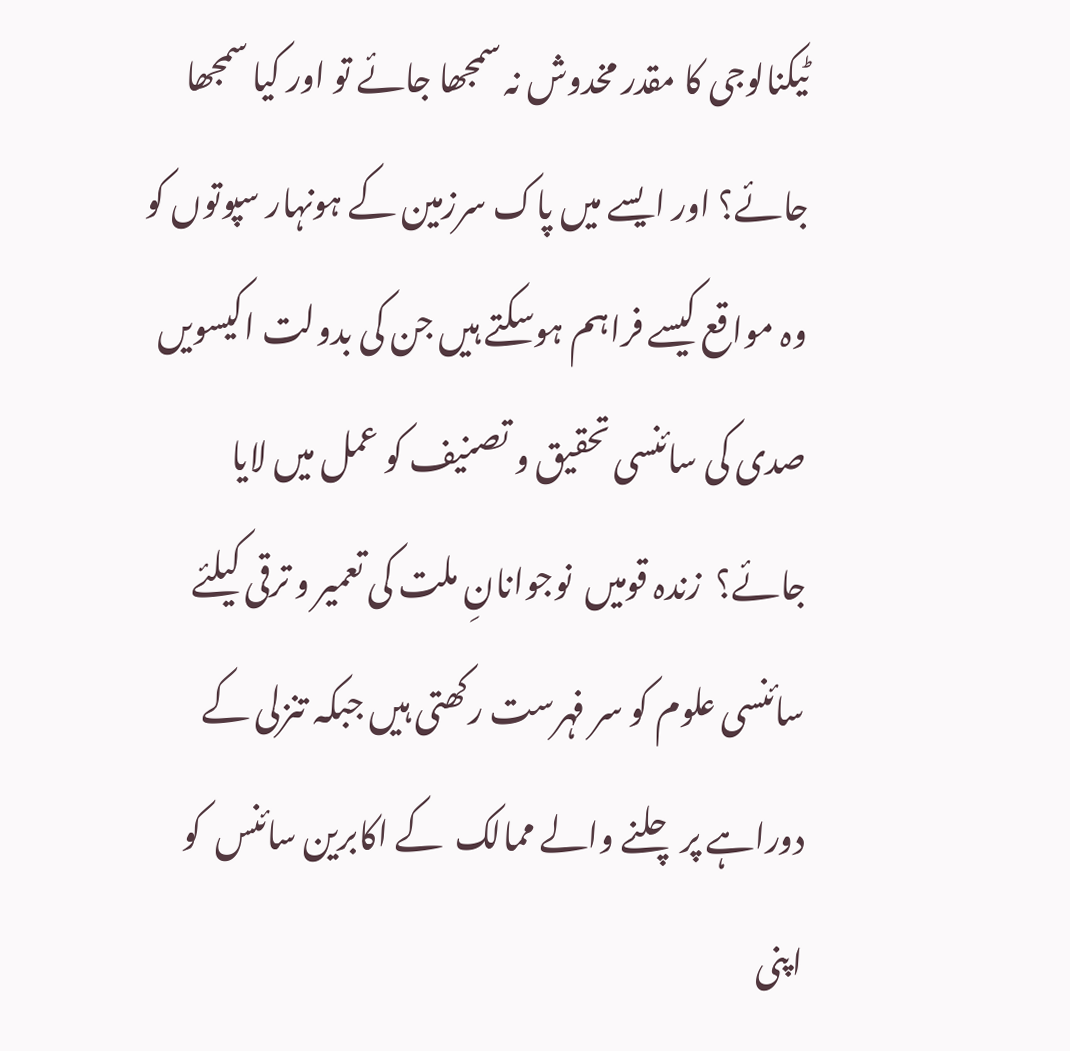ٹیکنالوجی کا مقدر مخدوش نہ سمجھا جائے تو اور کیا سمجھا جائے؟ اور ایسے میں پاک سرزمین کے ہونہار سپوتوں کو وہ مواقع کیسے فراہم ہوسکتے ہیں جن کی بدولت اکیسویں صدی کی سائنسی تحقیق و تصنیف کو عمل میں لایا جائے؟  زندہ قومیں  نوجوانانِ ملت کی تعمیر و ترقی کیلئے سائنسی علوم کو سر فہرست رکھتی ہیں جبکہ تنزلی کے دوراہے پر چلنے والے ممالک  کے اکابرین سائنس  کو اپنی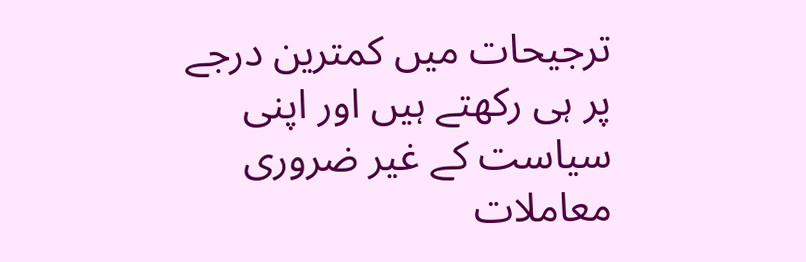ترجیحات میں کمترین درجے پر ہی رکھتے ہیں اور اپنی سیاست کے غیر ضروری معاملات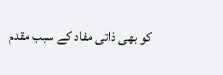کو بھی ذاتی مفاد کے سبب مقدم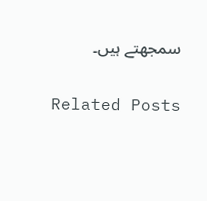سمجھتے ہیں۔

Related Posts